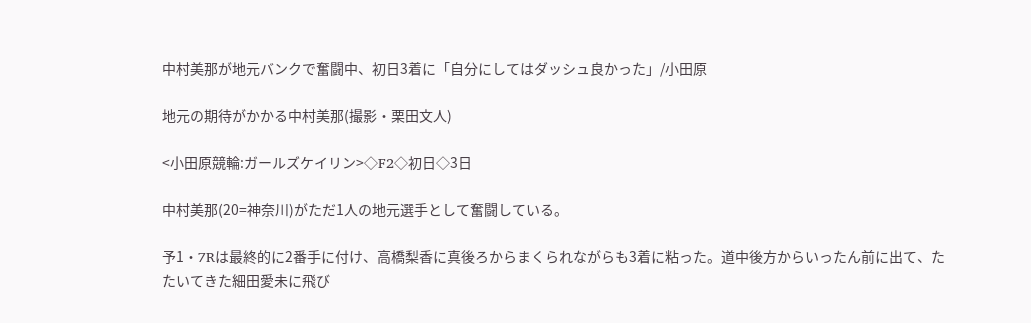中村美那が地元バンクで奮闘中、初日3着に「自分にしてはダッシュ良かった」/小田原

地元の期待がかかる中村美那(撮影・栗田文人)

<小田原競輪:ガールズケイリン>◇F2◇初日◇3日

中村美那(20=神奈川)がただ1人の地元選手として奮闘している。

予1・7Rは最終的に2番手に付け、高橋梨香に真後ろからまくられながらも3着に粘った。道中後方からいったん前に出て、たたいてきた細田愛未に飛び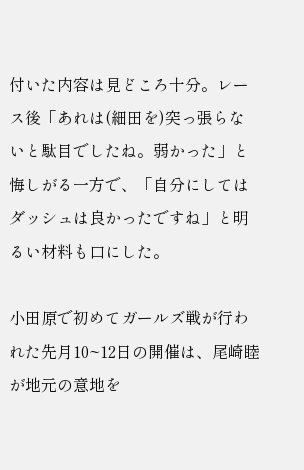付いた内容は見どころ十分。レース後「あれは(細田を)突っ張らないと駄目でしたね。弱かった」と悔しがる一方で、「自分にしてはダッシュは良かったですね」と明るい材料も口にした。

小田原で初めてガールズ戦が行われた先月10~12日の開催は、尾崎睦が地元の意地を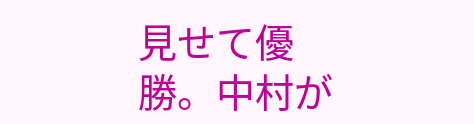見せて優勝。中村が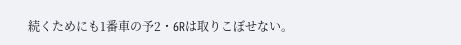続くためにも1番車の予2・6Rは取りこぼせない。